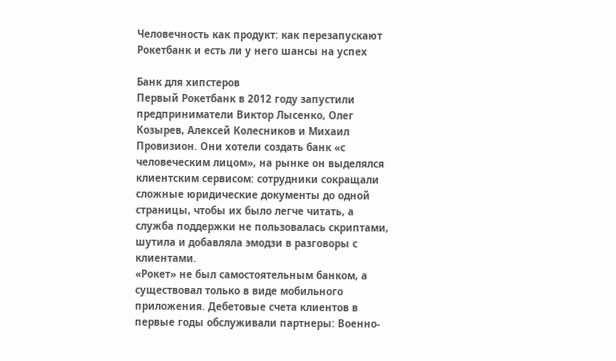Человечность как продукт: как перезапускают Рокетбанк и есть ли у него шансы на успех

Банк для хипстеров
Первый Рокетбанк в 2012 году запустили предприниматели Виктор Лысенко, Олег Козырев, Алексей Колесников и Михаил Провизион. Они хотели создать банк «с человеческим лицом», на рынке он выделялся клиентским сервисом: сотрудники сокращали сложные юридические документы до одной страницы, чтобы их было легче читать, а служба поддержки не пользовалась скриптами, шутила и добавляла эмодзи в разговоры с клиентами.
«Рокет» не был самостоятельным банком, а существовал только в виде мобильного приложения. Дебетовые счета клиентов в первые годы обслуживали партнеры: Военно-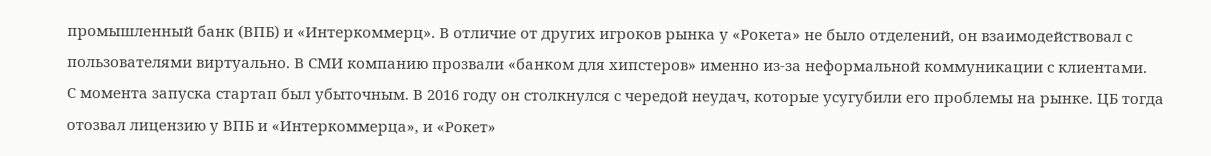промышленный банк (ВПБ) и «Интеркоммерц». В отличие от других игроков рынка у «Рокета» не было отделений, он взаимодействовал с пользователями виртуально. В СМИ компанию прозвали «банком для хипстеров» именно из-за неформальной коммуникации с клиентами.
С момента запуска стартап был убыточным. В 2016 году он столкнулся с чередой неудач, которые усугубили его проблемы на рынке. ЦБ тогда отозвал лицензию у ВПБ и «Интеркоммерца», и «Рокет»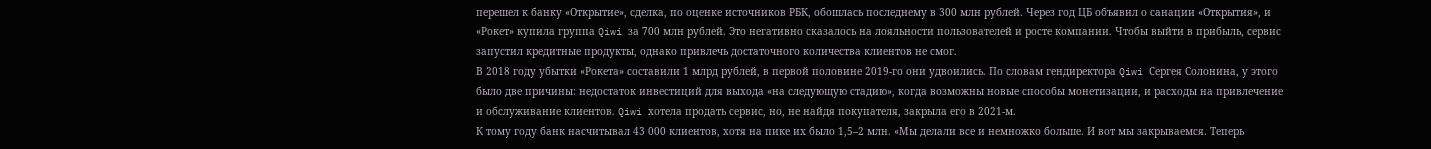перешел к банку «Открытие», сделка, по оценке источников РБК, обошлась последнему в 300 млн рублей. Через год ЦБ объявил о санации «Открытия», и «Рокет» купила группа Qiwi за 700 млн рублей. Это негативно сказалось на лояльности пользователей и росте компании. Чтобы выйти в прибыль, сервис запустил кредитные продукты, однако привлечь достаточного количества клиентов не смог.
В 2018 году убытки «Рокета» составили 1 млрд рублей, в первой половине 2019-го они удвоились. По словам гендиректора Qiwi Сергея Солонина, у этого было две причины: недостаток инвестиций для выхода «на следующую стадию», когда возможны новые способы монетизации, и расходы на привлечение и обслуживание клиентов. Qiwi хотела продать сервис, но, не найдя покупателя, закрыла его в 2021-м.
К тому году банк насчитывал 43 000 клиентов, хотя на пике их было 1,5–2 млн. «Мы делали все и немножко больше. И вот мы закрываемся. Теперь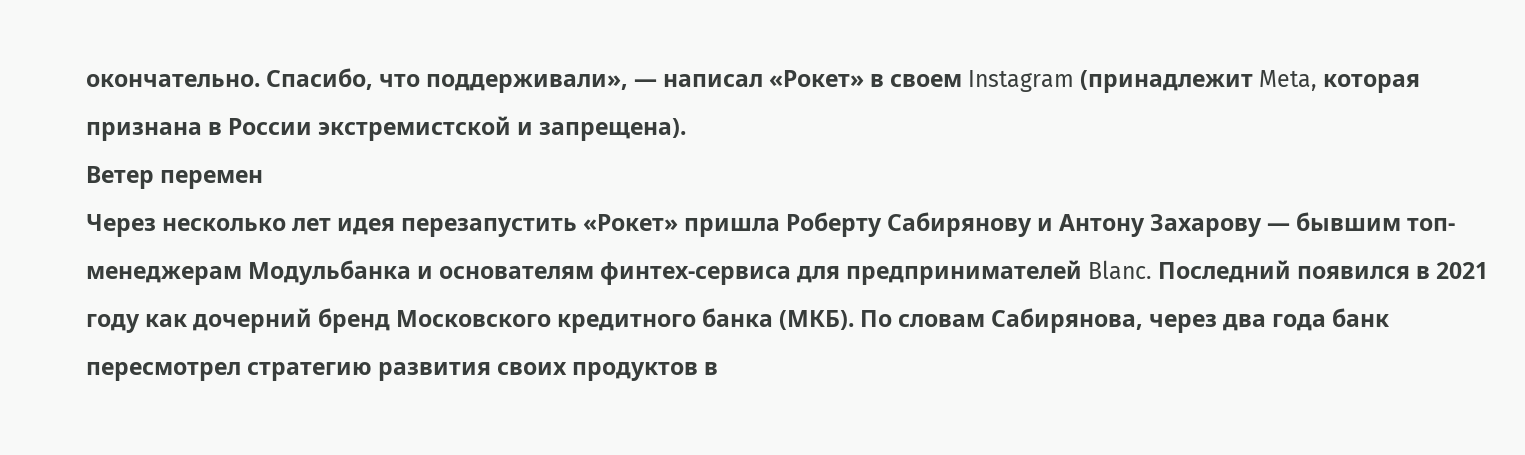окончательно. Спасибо, что поддерживали», — написал «Рокет» в своем Instagram (принадлежит Meta, которая признана в России экстремистской и запрещена).
Ветер перемен
Через несколько лет идея перезапустить «Рокет» пришла Роберту Сабирянову и Антону Захарову — бывшим топ-менеджерам Модульбанка и основателям финтех-сервиса для предпринимателей Blanc. Последний появился в 2021 году как дочерний бренд Московского кредитного банка (МКБ). По словам Сабирянова, через два года банк пересмотрел стратегию развития своих продуктов в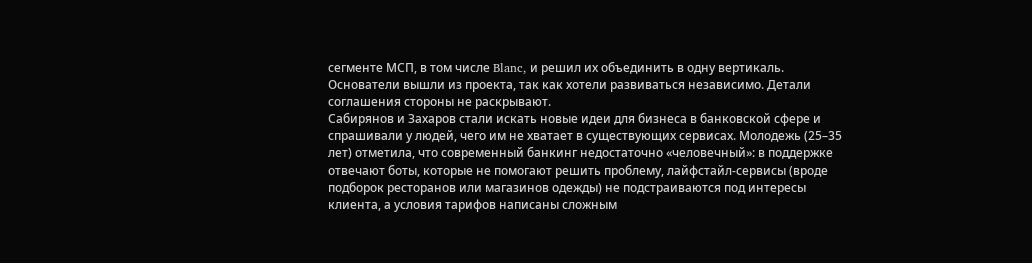сегменте МСП, в том числе Blanc, и решил их объединить в одну вертикаль. Основатели вышли из проекта, так как хотели развиваться независимо. Детали соглашения стороны не раскрывают.
Сабирянов и Захаров стали искать новые идеи для бизнеса в банковской сфере и спрашивали у людей, чего им не хватает в существующих сервисах. Молодежь (25–35 лет) отметила, что современный банкинг недостаточно «человечный»: в поддержке отвечают боты, которые не помогают решить проблему, лайфстайл-сервисы (вроде подборок ресторанов или магазинов одежды) не подстраиваются под интересы клиента, а условия тарифов написаны сложным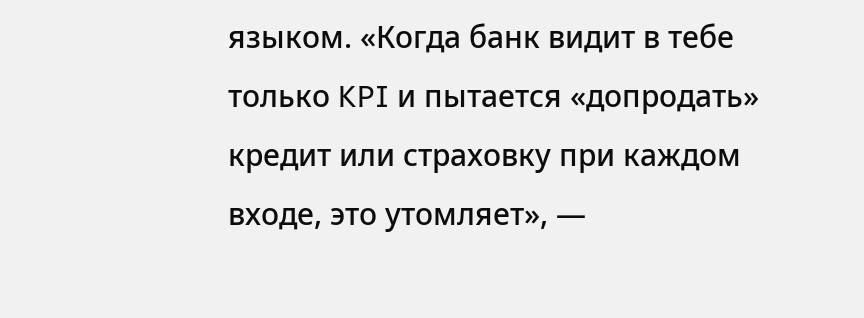языком. «Когда банк видит в тебе только KPI и пытается «допродать» кредит или страховку при каждом входе, это утомляет», —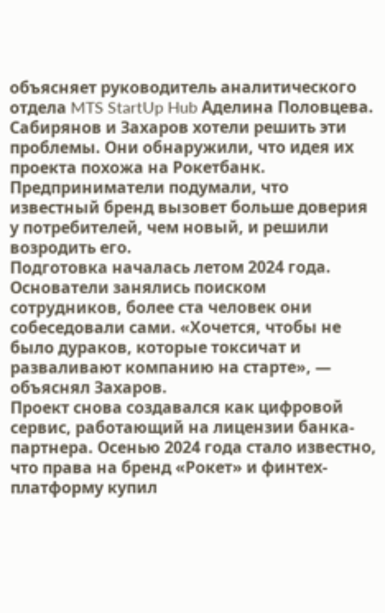объясняет руководитель аналитического отдела MTS StartUp Hub Аделина Половцева.
Сабирянов и Захаров хотели решить эти проблемы. Они обнаружили, что идея их проекта похожа на Рокетбанк. Предприниматели подумали, что известный бренд вызовет больше доверия у потребителей, чем новый, и решили возродить его.
Подготовка началась летом 2024 года. Основатели занялись поиском сотрудников, более ста человек они собеседовали сами. «Хочется, чтобы не было дураков, которые токсичат и разваливают компанию на старте», — объяснял Захаров.
Проект снова создавался как цифровой сервис, работающий на лицензии банка-партнера. Осенью 2024 года стало известно, что права на бренд «Рокет» и финтех-платформу купил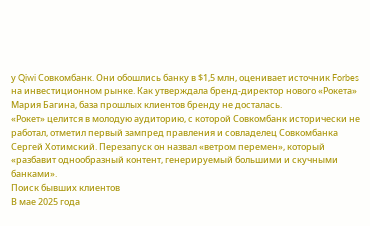у Qiwi Совкомбанк. Они обошлись банку в $1,5 млн, оценивает источник Forbes на инвестиционном рынке. Как утверждала бренд-директор нового «Рокета» Мария Багина, база прошлых клиентов бренду не досталась.
«Рокет» целится в молодую аудиторию, с которой Совкомбанк исторически не работал, отметил первый зампред правления и совладелец Совкомбанка Сергей Хотимский. Перезапуск он назвал «ветром перемен», который «разбавит однообразный контент, генерируемый большими и скучными банками».
Поиск бывших клиентов
В мае 2025 года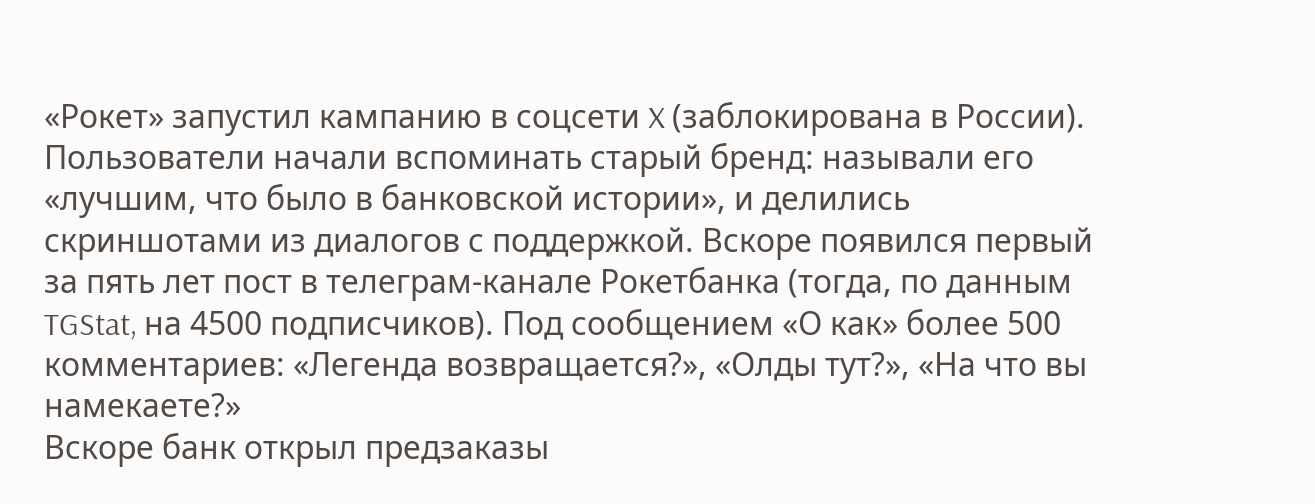«Рокет» запустил кампанию в соцсети X (заблокирована в России). Пользователи начали вспоминать старый бренд: называли его «лучшим, что было в банковской истории», и делились скриншотами из диалогов с поддержкой. Вскоре появился первый за пять лет пост в телеграм-канале Рокетбанка (тогда, по данным TGStat, на 4500 подписчиков). Под сообщением «О как» более 500 комментариев: «Легенда возвращается?», «Олды тут?», «На что вы намекаете?»
Вскоре банк открыл предзаказы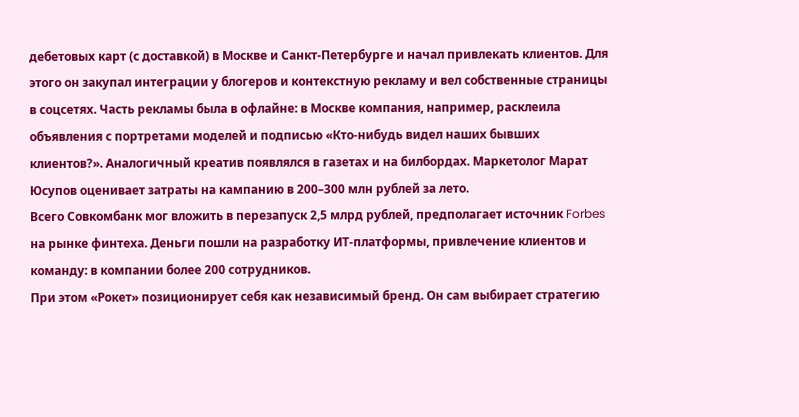дебетовых карт (с доставкой) в Москве и Санкт-Петербурге и начал привлекать клиентов. Для этого он закупал интеграции у блогеров и контекстную рекламу и вел собственные страницы в соцсетях. Часть рекламы была в офлайне: в Москве компания, например, расклеила объявления с портретами моделей и подписью «Кто-нибудь видел наших бывших клиентов?». Аналогичный креатив появлялся в газетах и на билбордах. Маркетолог Марат Юсупов оценивает затраты на кампанию в 200–300 млн рублей за лето.
Всего Совкомбанк мог вложить в перезапуск 2,5 млрд рублей, предполагает источник Forbes на рынке финтеха. Деньги пошли на разработку ИТ-платформы, привлечение клиентов и команду: в компании более 200 сотрудников.
При этом «Рокет» позиционирует себя как независимый бренд. Он сам выбирает стратегию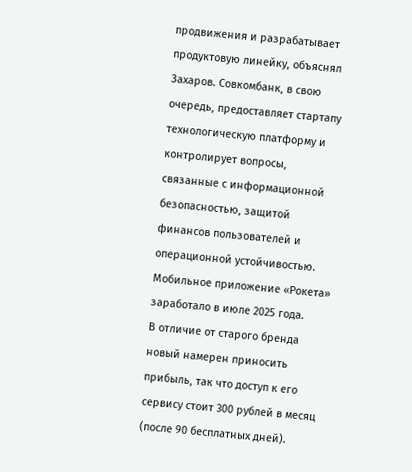продвижения и разрабатывает продуктовую линейку, объяснял Захаров. Совкомбанк, в свою очередь, предоставляет стартапу технологическую платформу и контролирует вопросы, связанные с информационной безопасностью, защитой финансов пользователей и операционной устойчивостью. Мобильное приложение «Рокета» заработало в июле 2025 года.
В отличие от старого бренда новый намерен приносить прибыль, так что доступ к его сервису стоит 300 рублей в месяц (после 90 бесплатных дней).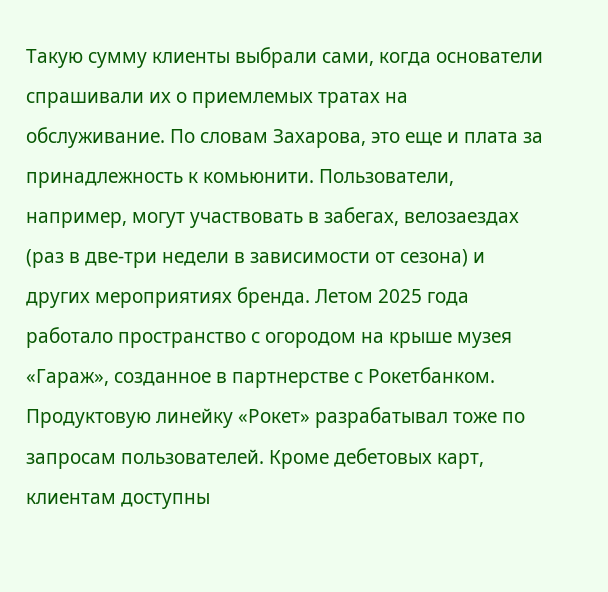Такую сумму клиенты выбрали сами, когда основатели спрашивали их о приемлемых тратах на обслуживание. По словам Захарова, это еще и плата за принадлежность к комьюнити. Пользователи, например, могут участвовать в забегах, велозаездах (раз в две-три недели в зависимости от сезона) и других мероприятиях бренда. Летом 2025 года работало пространство с огородом на крыше музея «Гараж», созданное в партнерстве с Рокетбанком.
Продуктовую линейку «Рокет» разрабатывал тоже по запросам пользователей. Кроме дебетовых карт, клиентам доступны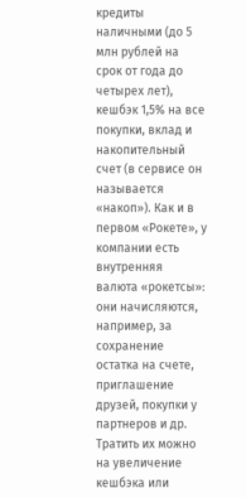кредиты наличными (до 5 млн рублей на срок от года до четырех лет), кешбэк 1,5% на все покупки, вклад и накопительный счет (в сервисе он называется «накоп»). Как и в первом «Рокете», у компании есть внутренняя валюта «рокетсы»: они начисляются, например, за сохранение остатка на счете, приглашение друзей, покупки у партнеров и др. Тратить их можно на увеличение кешбэка или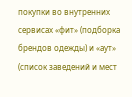покупки во внутренних сервисах «фит» (подборка брендов одежды) и «аут» (список заведений и мест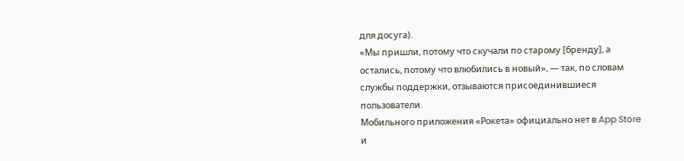для досуга).
«Мы пришли, потому что скучали по старому [бренду], а остались, потому что влюбились в новый», — так, по словам службы поддержки, отзываются присоединившиеся пользователи.
Мобильного приложения «Рокета» официально нет в App Store и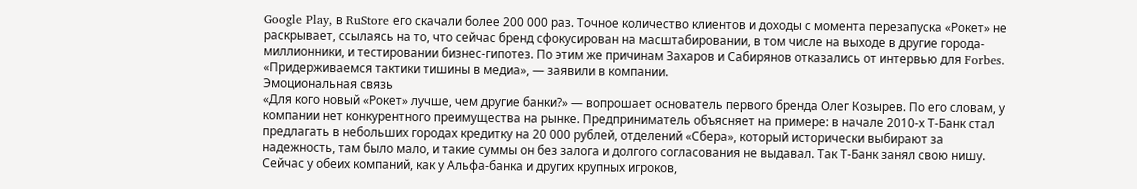Google Play, в RuStore его скачали более 200 000 раз. Точное количество клиентов и доходы с момента перезапуска «Рокет» не раскрывает, ссылаясь на то, что сейчас бренд сфокусирован на масштабировании, в том числе на выходе в другие города-миллионники, и тестировании бизнес-гипотез. По этим же причинам Захаров и Сабирянов отказались от интервью для Forbes. «Придерживаемся тактики тишины в медиа», — заявили в компании.
Эмоциональная связь
«Для кого новый «Рокет» лучше, чем другие банки?» — вопрошает основатель первого бренда Олег Козырев. По его словам, у компании нет конкурентного преимущества на рынке. Предприниматель объясняет на примере: в начале 2010-х Т-Банк стал предлагать в небольших городах кредитку на 20 000 рублей, отделений «Сбера», который исторически выбирают за надежность, там было мало, и такие суммы он без залога и долгого согласования не выдавал. Так Т-Банк занял свою нишу. Сейчас у обеих компаний, как у Альфа-банка и других крупных игроков,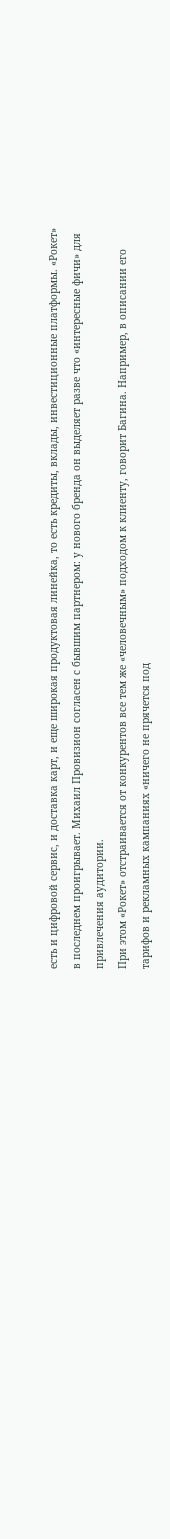есть и цифровой сервис, и доставка карт, и еще широкая продуктовая линейка, то есть кредиты, вклады, инвестиционные платформы. «Рокет» в последнем проигрывает. Михаил Провизион согласен с бывшим партнером: у нового бренда он выделяет разве что «интересные фичи» для привлечения аудитории.
При этом «Рокет» отстраивается от конкурентов все тем же «человечным» подходом к клиенту, говорит Багина. Например, в описании его тарифов и рекламных кампаниях «ничего не прячется под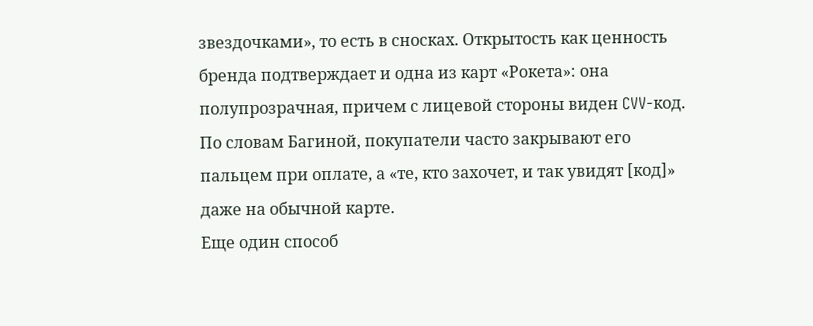звездочками», то есть в сносках. Открытость как ценность бренда подтверждает и одна из карт «Рокета»: она полупрозрачная, причем с лицевой стороны виден CVV-код. По словам Багиной, покупатели часто закрывают его пальцем при оплате, а «те, кто захочет, и так увидят [код]» даже на обычной карте.
Еще один способ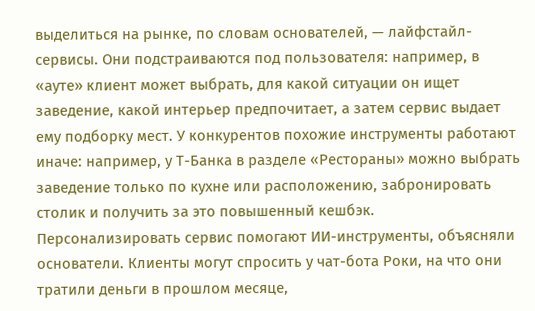выделиться на рынке, по словам основателей, — лайфстайл-сервисы. Они подстраиваются под пользователя: например, в «ауте» клиент может выбрать, для какой ситуации он ищет заведение, какой интерьер предпочитает, а затем сервис выдает ему подборку мест. У конкурентов похожие инструменты работают иначе: например, у Т-Банка в разделе «Рестораны» можно выбрать заведение только по кухне или расположению, забронировать столик и получить за это повышенный кешбэк.
Персонализировать сервис помогают ИИ-инструменты, объясняли основатели. Клиенты могут спросить у чат-бота Роки, на что они тратили деньги в прошлом месяце,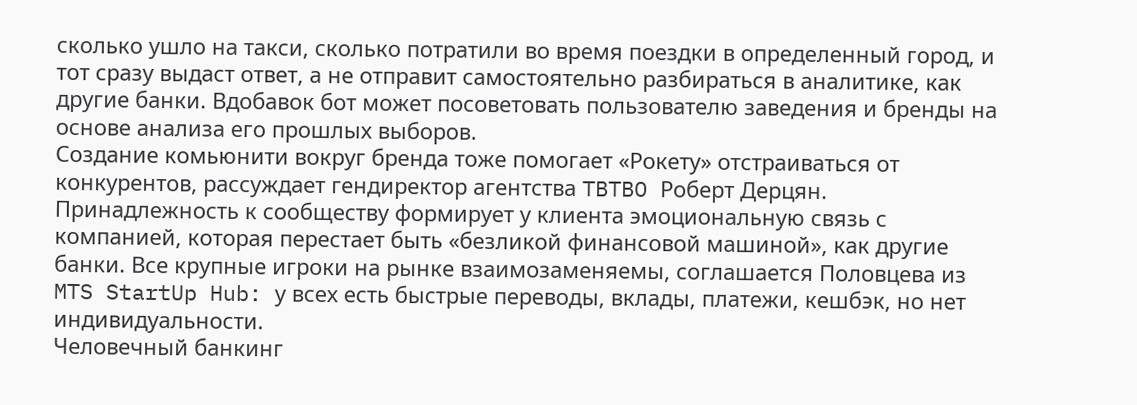сколько ушло на такси, сколько потратили во время поездки в определенный город, и тот сразу выдаст ответ, а не отправит самостоятельно разбираться в аналитике, как другие банки. Вдобавок бот может посоветовать пользователю заведения и бренды на основе анализа его прошлых выборов.
Создание комьюнити вокруг бренда тоже помогает «Рокету» отстраиваться от конкурентов, рассуждает гендиректор агентства TBTBO Роберт Дерцян. Принадлежность к сообществу формирует у клиента эмоциональную связь с компанией, которая перестает быть «безликой финансовой машиной», как другие банки. Все крупные игроки на рынке взаимозаменяемы, соглашается Половцева из MTS StartUp Hub: у всех есть быстрые переводы, вклады, платежи, кешбэк, но нет индивидуальности.
Человечный банкинг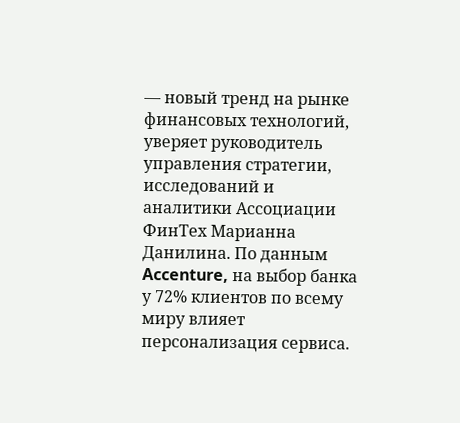— новый тренд на рынке финансовых технологий, уверяет руководитель управления стратегии, исследований и аналитики Ассоциации ФинТех Марианна Данилина. По данным Accenture, на выбор банка у 72% клиентов по всему миру влияет персонализация сервиса.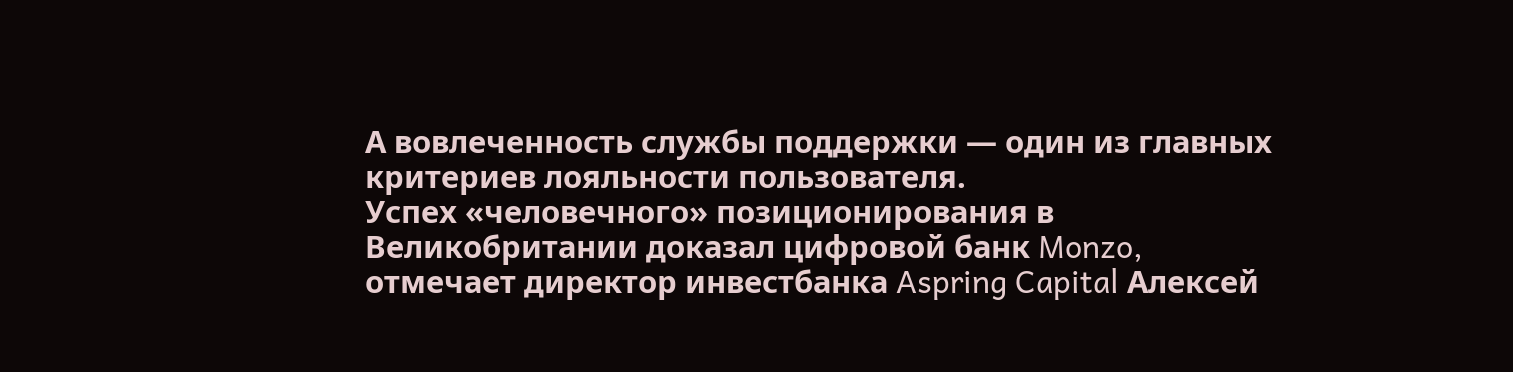А вовлеченность службы поддержки — один из главных критериев лояльности пользователя.
Успех «человечного» позиционирования в Великобритании доказал цифровой банк Monzo, отмечает директор инвестбанка Aspring Capital Алексей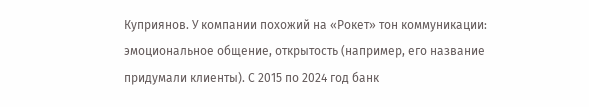Куприянов. У компании похожий на «Рокет» тон коммуникации: эмоциональное общение, открытость (например, его название придумали клиенты). С 2015 по 2024 год банк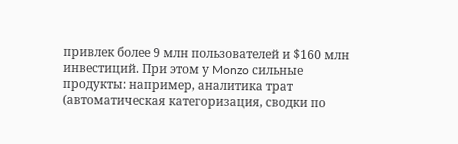привлек более 9 млн пользователей и $160 млн инвестиций. При этом у Monzo сильные продукты: например, аналитика трат (автоматическая категоризация, сводки по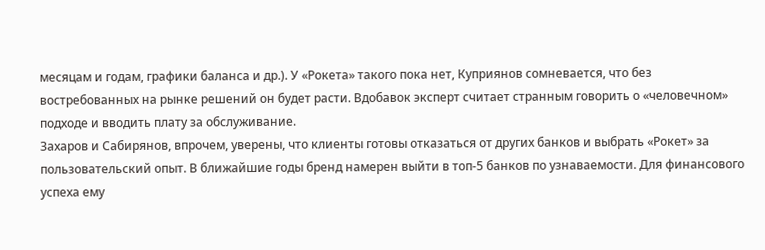месяцам и годам, графики баланса и др.). У «Рокета» такого пока нет, Куприянов сомневается, что без востребованных на рынке решений он будет расти. Вдобавок эксперт считает странным говорить о «человечном» подходе и вводить плату за обслуживание.
Захаров и Сабирянов, впрочем, уверены, что клиенты готовы отказаться от других банков и выбрать «Рокет» за пользовательский опыт. В ближайшие годы бренд намерен выйти в топ-5 банков по узнаваемости. Для финансового успеха ему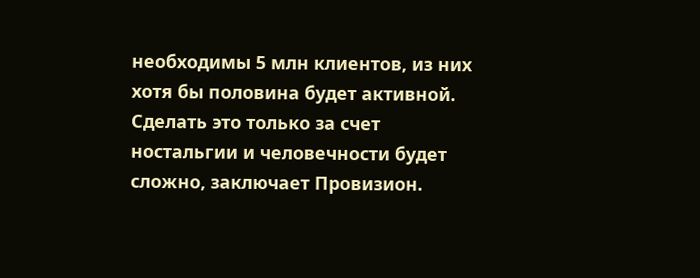необходимы 5 млн клиентов, из них хотя бы половина будет активной. Сделать это только за счет ностальгии и человечности будет сложно, заключает Провизион.